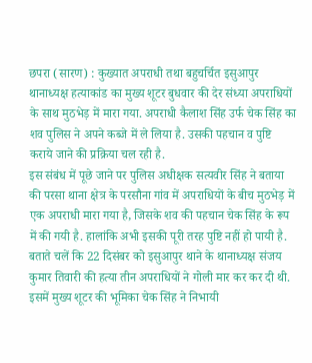छपरा (सारण) : कुख्यात अपराधी तथा बहुचर्चित इसुआपुर थानाध्यक्ष हत्याकांड का मुख्य शूटर बुधवार की देर संध्या अपराधियों के साथ मुठभेड़ में मारा गया. अपराधी कैलाश सिंह उर्फ चेक सिंह का शव पुलिस ने अपने कब्जे में ले लिया है. उसकी पहचान व पुष्टि कराये जाने की प्रक्रिया चल रही है.
इस संबंध में पूछे जाने पर पुलिस अधीक्षक सत्यवीर सिंह ने बताया की परसा थाना क्षेत्र के परसौना गांव में अपराधियों के बीच मुठभेड़ में एक अपराधी मारा गया है, जिसके शव की पहचान चेक सिंह के रूप में की गयी है. हालांकि अभी इसकी पूरी तरह पुष्टि नहीं हो पायी है. बताते चलें कि 22 दिसंबर को इसुआपुर थाने के थानाध्यक्ष संजय कुमार तिवारी की हत्या तीन अपराधियों ने गोली मार कर कर दी थी.
इसमें मुख्य शूटर की भूमिका चेक सिंह ने निभायी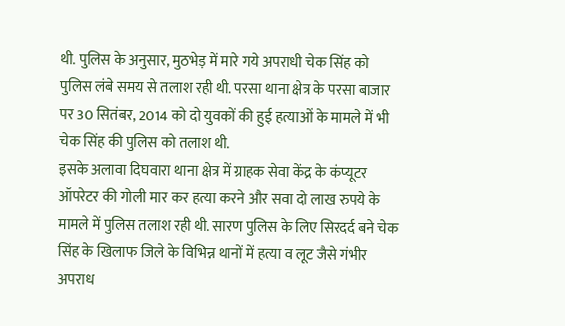थी. पुलिस के अनुसार, मुठभेड़ में मारे गये अपराधी चेक सिंह को पुलिस लंबे समय से तलाश रही थी. परसा थाना क्षेत्र के परसा बाजार पर 30 सितंबर, 2014 को दो युवकों की हुई हत्याओं के मामले में भी चेक सिंह की पुलिस को तलाश थी.
इसके अलावा दिघवारा थाना क्षेत्र में ग्राहक सेवा केंद्र के कंप्यूटर ऑपरेटर की गोली मार कर हत्या करने और सवा दो लाख रुपये के मामले में पुलिस तलाश रही थी. सारण पुलिस के लिए सिरदर्द बने चेक सिंह के खिलाफ जिले के विभिन्न थानों में हत्या व लूट जैसे गंभीर अपराध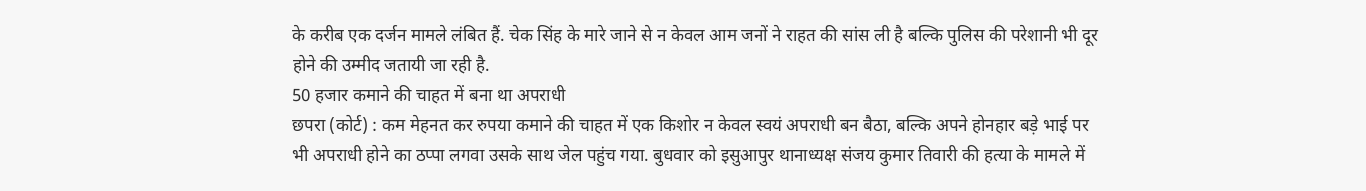के करीब एक दर्जन मामले लंबित हैं. चेक सिंह के मारे जाने से न केवल आम जनों ने राहत की सांस ली है बल्कि पुलिस की परेशानी भी दूर होने की उम्मीद जतायी जा रही है.
50 हजार कमाने की चाहत में बना था अपराधी
छपरा (कोर्ट) : कम मेहनत कर रुपया कमाने की चाहत में एक किशोर न केवल स्वयं अपराधी बन बैठा, बल्कि अपने होनहार बड़े भाई पर भी अपराधी होने का ठप्पा लगवा उसके साथ जेल पहुंच गया. बुधवार को इसुआपुर थानाध्यक्ष संजय कुमार तिवारी की हत्या के मामले में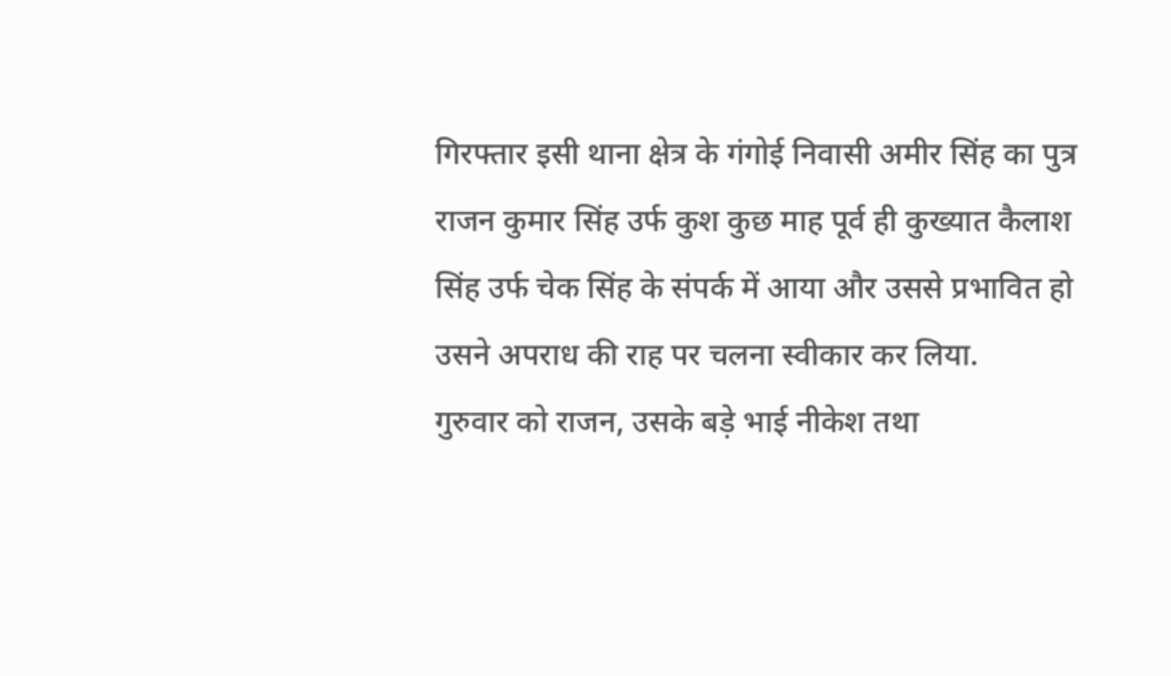गिरफ्तार इसी थाना क्षेत्र के गंगोई निवासी अमीर सिंह का पुत्र राजन कुमार सिंह उर्फ कुश कुछ माह पूर्व ही कुख्यात कैलाश सिंह उर्फ चेक सिंह के संपर्क में आया और उससे प्रभावित हो उसने अपराध की राह पर चलना स्वीकार कर लिया.
गुरुवार को राजन, उसके बड़े भाई नीकेश तथा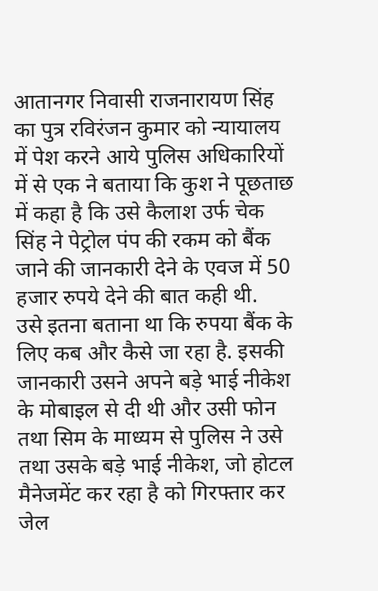आतानगर निवासी राजनारायण सिंह का पुत्र रविरंजन कुमार को न्यायालय में पेश करने आये पुलिस अधिकारियों में से एक ने बताया कि कुश ने पूछताछ में कहा है कि उसे कैलाश उर्फ चेक सिंह ने पेट्रोल पंप की रकम को बैंक जाने की जानकारी देने के एवज में 50 हजार रुपये देने की बात कही थी.
उसे इतना बताना था कि रुपया बैंक के लिए कब और कैसे जा रहा है. इसकी जानकारी उसने अपने बड़े भाई नीकेश के मोबाइल से दी थी और उसी फोन तथा सिम के माध्यम से पुलिस ने उसे तथा उसके बड़े भाई नीकेश, जो होटल मैनेजमेंट कर रहा है को गिरफ्तार कर जेल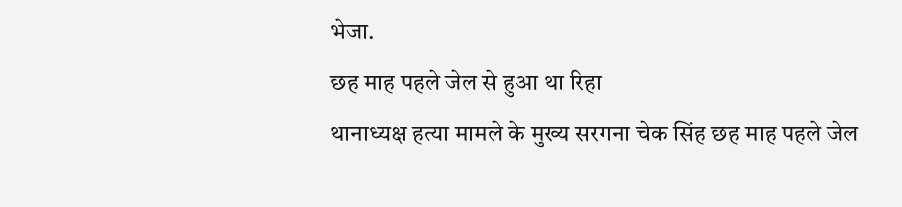भेजा.
छह माह पहले जेल से हुआ था रिहा
थानाध्यक्ष हत्या मामले के मुख्य सरगना चेक सिंह छह माह पहले जेल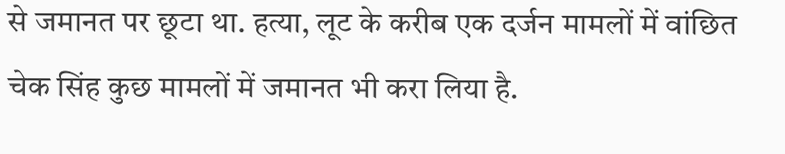से जमानत पर छूटा था. हत्या, लूट के करीब एक दर्जन मामलों में वांछित चेक सिंह कुछ मामलों में जमानत भी करा लिया है.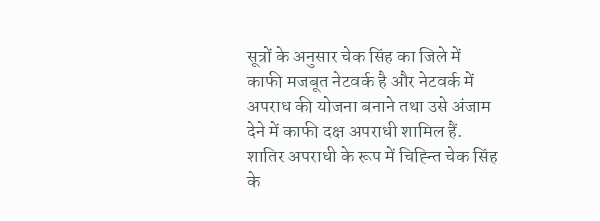सूत्रों के अनुसार चेक सिंह का जिले में काफी मजबूत नेटवर्क है और नेटवर्क में अपराध की योजना बनाने तथा उसे अंजाम देने में काफी दक्ष अपराधी शामिल हैं. शातिर अपराधी के रूप में चिह्न्ति चेक सिंह के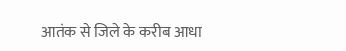आतंक से जिले के करीब आधा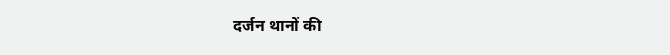दर्जन थानों की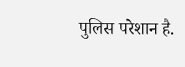पुलिस परेशान है.